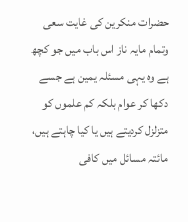حضرات منکرین کی غایت سعی وتمام مایہ ناز اس باب میں جو کچھ ہے وہ یہی مسئلہ یمین ہے جسے دکھا کر عوام بلکہ کم علموں کو متزلزل کردیتے ہیں یا کیا چاہتے ہیں، مائتہ مسائل میں کافی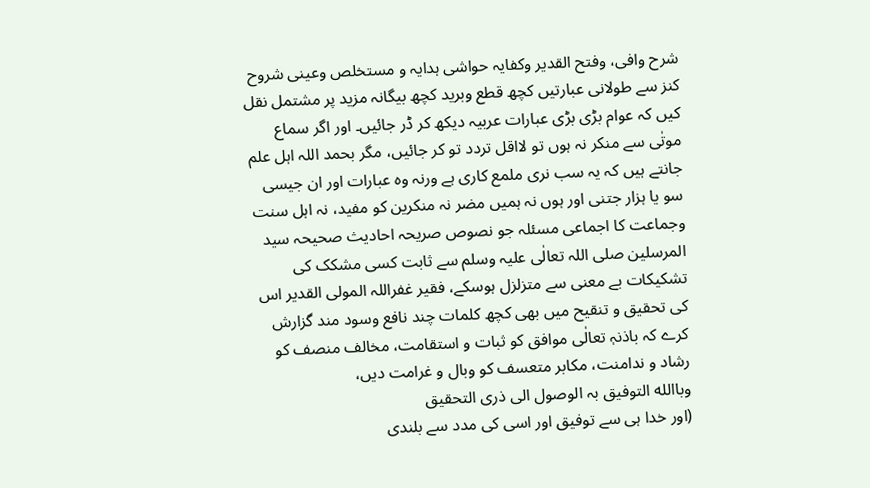شرح وافی، وفتح القدیر وکفایہ حواشی ہدایہ و مستخلص وعینی شروح کنز سے طولانی عبارتیں کچھ قطع وبرید کچھ بیگانہ مزید پر مشتمل نقل کیں کہ عوام بڑی بڑی عبارات عربیہ دیکھ کر ڈر جائیں۔ اور اگر سماع موتٰی سے منکر نہ ہوں تو لااقل تردد تو کر جائیں، مگر بحمد اللہ اہل علم جانتے ہیں کہ یہ سب نری ملمع کاری ہے ورنہ وہ عبارات اور ان جیسی سو یا ہزار جتنی اور ہوں نہ ہمیں مضر نہ منکرین کو مفید، نہ اہل سنت وجماعت کا اجماعی مسئلہ جو نصوص صریحہ احادیث صحیحہ سید المرسلین صلی اللہ تعالٰی علیہ وسلم سے ثابت کسی مشکک کی تشکیکات بے معنی سے متزلزل ہوسکے، فقیر غفراللہ المولی القدیر اس کی تحقیق و تنقیح میں بھی کچھ کلمات چند نافع وسود مند گزارش کرے کہ باذنہٖ تعالٰی موافق کو ثبات و استقامت، مخالف منصف کو رشاد و ندامنت، مکابر متعسف کو وبال و غرامت دیں،
وباالله التوفیق بہ الوصول الی ذری التحقیق
(اور خدا ہی سے توفیق اور اسی کی مدد سے بلندی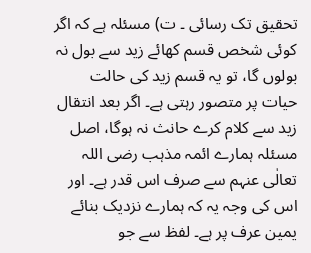تحقیق تک رسائی ۔ ت) مسئلہ ہے کہ اگر کوئی شخص قسم کھائے زید سے بول نہ بولوں گا، تو یہ قسم زید کی حالت حیات پر متصور رہتی ہے۔ اگر بعد انتقال زید سے کلام کرے حانث نہ ہوگا، اصل مسئلہ ہمارے ائمہ مذہب رضی اللہ تعالٰی عنہم سے صرف اس قدر ہے۔ اور اس کی وجہ یہ کہ ہمارے نزدیک بنائے یمین عرف پر ہے۔ لفظ سے جو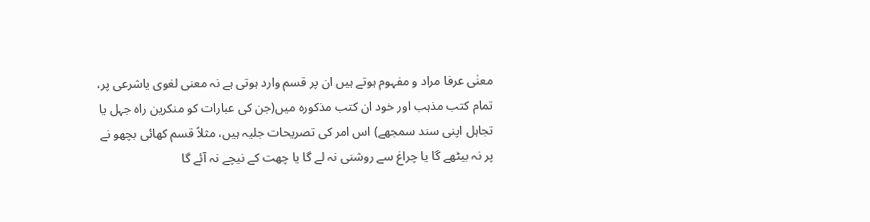معنٰی عرفا مراد و مفہوم ہوتے ہیں ان پر قسم وارد ہوتی ہے نہ معنی لغوی یاشرعی پر، تمام کتب مذہب اور خود ان کتب مذکورہ میں(جن کی عبارات کو منکرین راہ جہل یا تجاہل اپنی سند سمجھے) اس امر کی تصریحات جلیہ ہیں، مثلاً قسم کھائی بچھو نے پر نہ بیٹھے گا یا چراغ سے روشنی نہ لے گا یا چھت کے نیچے نہ آئے گا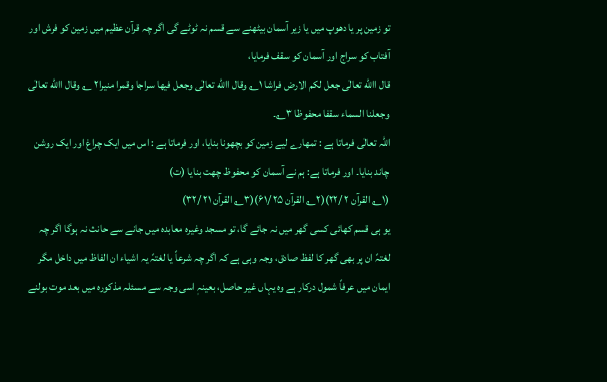تو زمین پر یا دھوپ میں یا زیر آسمان بیٹھنے سے قسم نہ ٹوٹے گی اگر چہ قرآن عظیم میں زمین کو فرش اور آفتاب کو سراج اور آسمان کو سقف فرمایا،
قال االله تعالٰی جعل لکم الارض فراشا ۱؎ وقال االله تعالٰی وجعل فیھا سراجا وقمرا منیرا۲ ؎ وقال االله تعالٰی وجعلنا السماء سقفا محفوظا ۳؎۔
اللہ تعالٰی فرماتا ہے : تمھارے لیے زمین کو بچھونا بنایا، اور فرماتا ہے : اس میں ایک چراغ اور ایک روشن چاند بنایا۔ اور فرماتا ہے: ہم نے آسمان کو محفوظ چھت بنایا (ت)
(۱؎ القرآن ۲ /۲۲)(۲؎ القرآن ۲۵ /۶۱)(۳؎ القرآن ۲۱ /۳۲)
یو ہی قسم کھائی کسی گھر میں نہ جائے گا، تو مسجد وغیرہ معابدہ میں جانے سے حانث نہ ہوگا اگر چہ لغتہً ان پر بھی گھر کا لفظ صادق، وجہ وہی ہے کہ اگر چہ شرعاً یا لغتہً یہ اشیاء ان الفاظ میں داخل مگر ایمان میں عرفاً شمول درکار ہے وہ یہاں غیر حاصل، بعینہٖ اسی وجہ سے مسئلہ مذکورہ میں بعد موت بولنے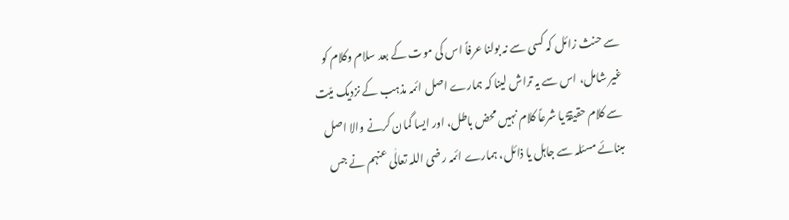سے حنث زائل کہ کسی سے نہ بولنا عرفاً اس کی موت کے بعد سلام وکلام کو غیر شامل، اس سے یہ تراش لینا کہ ہمارے اصل ائمہ مذہب کے نزدیک میّت سے کلام حقیقۃً یا شرعاً کلام نہیں محض باطل، اور ایسا گمان کرنے والا اصل مبنائے مسئلہ سے جاہل یا ذائل، ہمارے ائمہ رضی اللہ تعالٰی عنہم نے جس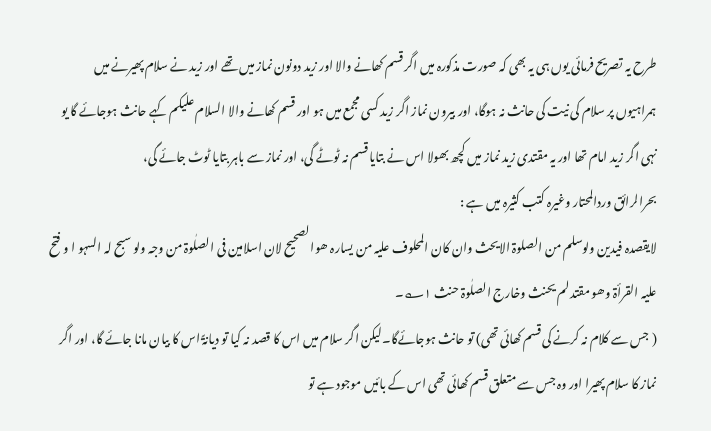طرح یہ تصریح فرمائی یوں ہی یہ بھی کہ صورت مذکورہ میں اگر قسم کھانے والا اور زید دونون نماز میں تھے اور زید نے سلام پھیرنے میں ہمراہیوں پر سلام کی نیت کی حانث نہ ہوگا، اور بیرون نماز اگر زید کسی مجمع میں ہو اور قسم کھانے والا السلام علیکم کہے حانث ہوجائے گا یو نہی اگر زید امام تھا اور یہ مقتدی زید نماز میں کچھ بھولا اس نے بتایا قسم نہ ٹوٹے گی، اور نماز سے باہر بتایا ٹوٹ جائے گی،
بحرالرائق وردالمحتار وغیرہ کتب کثیرہ میں ہے :
لایقصدہ فیدین ولوسلم من الصلوۃ الایحث وان کان المحلوف علیہ من یسارہ ھوا لصحیح لان اسلامین فی الصلٰوۃ من وجہ ولو سبح لہ السہو ا و فتح علیہ القرأۃ وھو مقتد لم یحنث وخارج الصلٰوۃ حنث ۱؎۔
( جس سے کلام نہ کرنے کی قسم کھائی تھی) تو حانث ہوجائےگا۔لیکن اگر سلام میں اس کا قصد نہ کیا تو دیانۃً اس کا بیان مانا جائے گا، اور اگر نماز کا سلام پھیرا اور وہ جس سے متعلق قسم کھائی تھی اس کے بائیں موجود ہے تو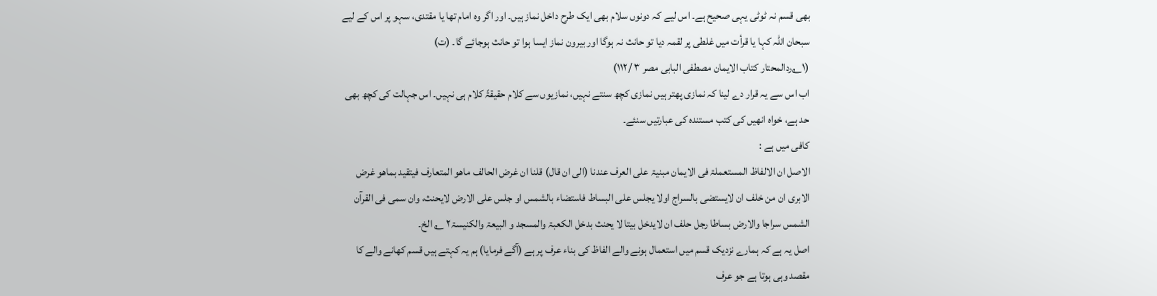بھی قسم نہ ٹوٹی یہی صحیح ہے۔ اس لیے کہ دونوں سلام بھی ایک طرح داخل نماز ہیں۔ اور اگر وہ امام تھا یا مقتدی، سہو پر اس کے لیے سبحان اللہ کہا یا قرأت میں غلطی پر لقمہ دیا تو حانث نہ ہوگا اور بیرون نماز ایسا ہوا تو حانث ہوجائے گا۔ (ت)
(۱؎ردالمحتار کتاب الایمان مصطفی البابی مصر ۳ /۱۱۲)
اب اس سے یہ قرار دے لینا کہ نمازی پھتر ہیں نمازی کچھ سنتے نہیں، نمازیوں سے کلام حقیقۃً کلام ہی نہیں۔ اس جہالت کی کچھ بھی حد ہے، خواہ انھیں کی کتب مستندہ کی عبارتیں سنئے۔
کافی میں ہے :
الاصل ان الالفاظ المستعملۃ فی الایمان مبنیۃ علی العرف عندنا (الی ان قال) قلنا ان غرض الحالف ماھو المتعارف فیتقید بماھو غرض الابری ان من خلف ان لایستضی بالسراج اولا یجلس علی البساط فاستضاء بالشمس او جلس علی الارض لایحنث، وان سمی فی القرآن الشمس سراجا والارض بساطا رجل حلف ان لایدخل بیتا لا یحنث بدخل الکعبۃ والمسجد و البیعۃ والکنیسۃ۲ ؎ الخ۔
اصل یہ ہے کہ ہمارے نزدیک قسم میں استعمال ہونے والے الفاظ کی بناء عرف پر ہے (آگے فرمایا) ہم یہ کہتے ہیں قسم کھانے والے کا مقصد وہی ہوتا ہے جو عرف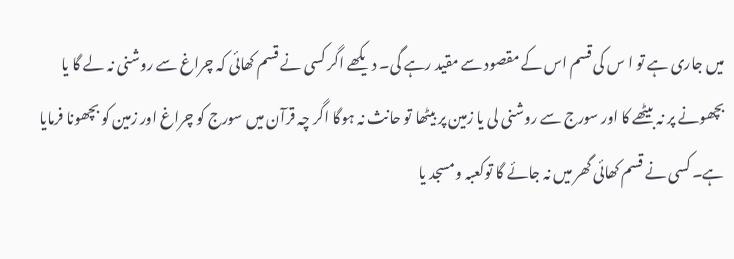میں جاری ہے تو ا س کی قسم اس کے مقصود سے مقید رہے گی۔ دیکھے اگر کسی نے قسم کھائی کہ چراغ سے روشنی نہ لے گا یا بچھونے پر نہ بیٹھے کا اور سورج سے روشنی لی یا زمین پر بیٹھا تو حانث نہ ہوگا اگر چہ قرآن میں سورج کو چراغ اور زمین کو بچھونا فرمایا ہے۔ کسی نے قسم کھائی گھر میں نہ جائے گا توکعبہ ومسجد یا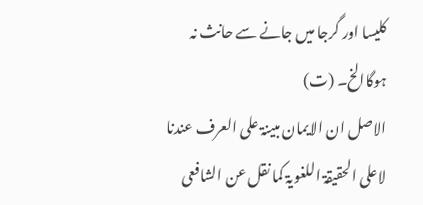کلیسا اور گرجا میں جانے سے حانث نہ ہوگاالخ۔ (ت)
الاصل ان الایمان مبینۃ علی العرف عندنا لاعلی الحقیقۃ اللغویۃ کما نقل عن الشافعی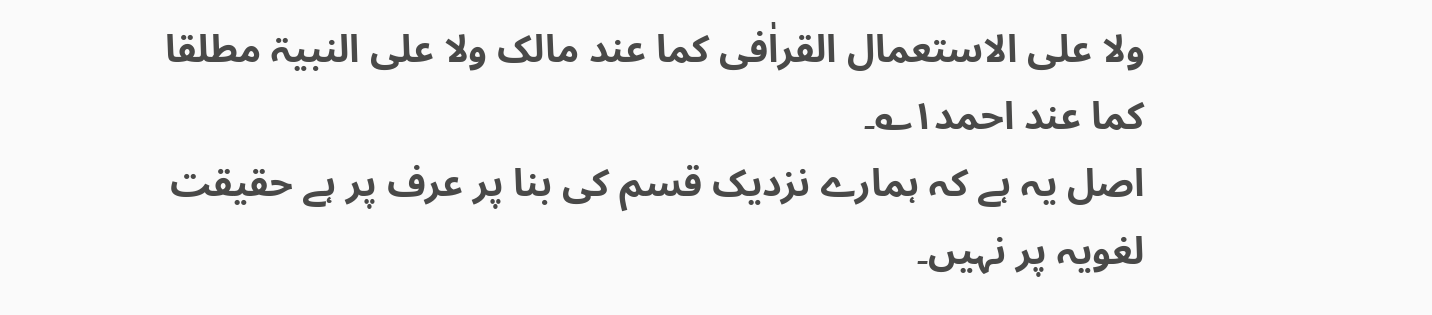ولا علی الاستعمال القراٰفی کما عند مالک ولا علی النبیۃ مطلقا کما عند احمد۱؎۔
اصل یہ ہے کہ ہمارے نزدیک قسم کی بنا پر عرف پر ہے حقیقت لغویہ پر نہیں۔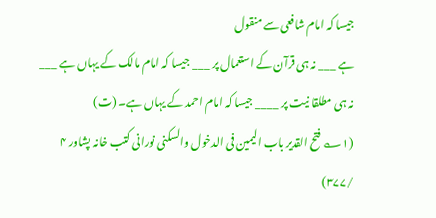جیسا کہ امام شافعی سے منقول
ہے ___ نہ ہی قرآن کے استعمال پر ___ جیسا کہ امام مالک کے یہاں ہے ___ نہ ہی مطلقا نیت پر ____ جیسا کہ امام احمد کے یہاں ہے۔ (ت)
(۱؎ فتح القدیر باب الیمین فی الدخول والسکنی نورانی کتب خانہ پشاور ۴ /۳۷۷)